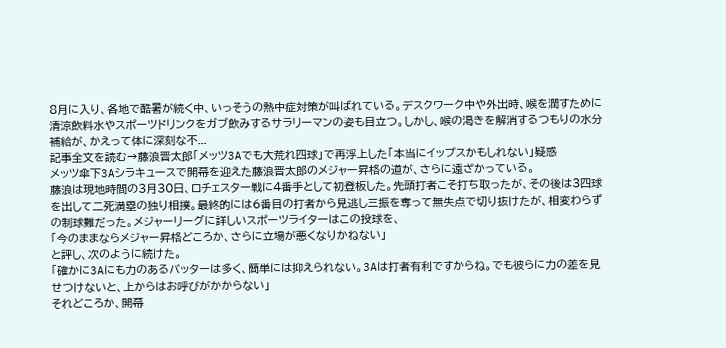8月に入り、各地で酷暑が続く中、いっそうの熱中症対策が叫ばれている。デスクワーク中や外出時、喉を潤すために清涼飲料水やスポーツドリンクをガブ飲みするサラリーマンの姿も目立つ。しかし、喉の渇きを解消するつもりの水分補給が、かえって体に深刻な不...
記事全文を読む→藤浪晋太郎「メッツ3Aでも大荒れ四球」で再浮上した「本当にイップスかもしれない」疑惑
メッツ傘下3Aシラキュースで開幕を迎えた藤浪晋太郎のメジャー昇格の道が、さらに遠ざかっている。
藤浪は現地時間の3月30日、ロチェスター戦に4番手として初登板した。先頭打者こそ打ち取ったが、その後は3四球を出して二死満塁の独り相撲。最終的には6番目の打者から見逃し三振を奪って無失点で切り抜けたが、相変わらずの制球難だった。メジャーリーグに詳しいスポーツライターはこの投球を、
「今のままならメジャー昇格どころか、さらに立場が悪くなりかねない」
と評し、次のように続けた。
「確かに3Aにも力のあるバッターは多く、簡単には抑えられない。3Aは打者有利ですからね。でも彼らに力の差を見せつけないと、上からはお呼びがかからない」
それどころか、開幕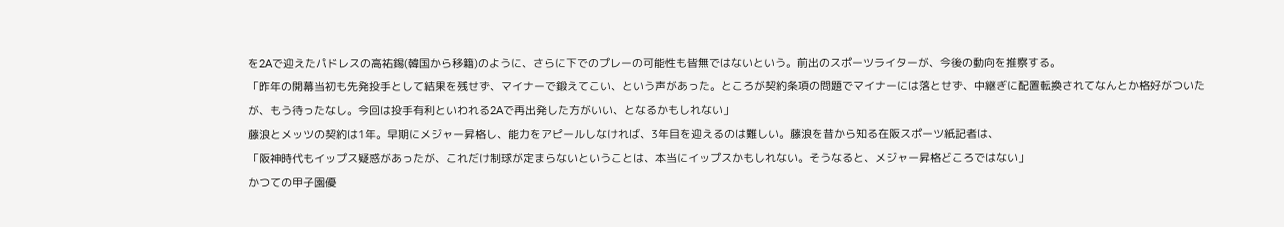を2Aで迎えたパドレスの高祐錫(韓国から移籍)のように、さらに下でのプレーの可能性も皆無ではないという。前出のスポーツライターが、今後の動向を推察する。
「昨年の開幕当初も先発投手として結果を残せず、マイナーで鍛えてこい、という声があった。ところが契約条項の問題でマイナーには落とせず、中継ぎに配置転換されてなんとか格好がついたが、もう待ったなし。今回は投手有利といわれる2Aで再出発した方がいい、となるかもしれない」
藤浪とメッツの契約は1年。早期にメジャー昇格し、能力をアピールしなければ、3年目を迎えるのは難しい。藤浪を昔から知る在阪スポーツ紙記者は、
「阪神時代もイップス疑惑があったが、これだけ制球が定まらないということは、本当にイップスかもしれない。そうなると、メジャー昇格どころではない」
かつての甲子園優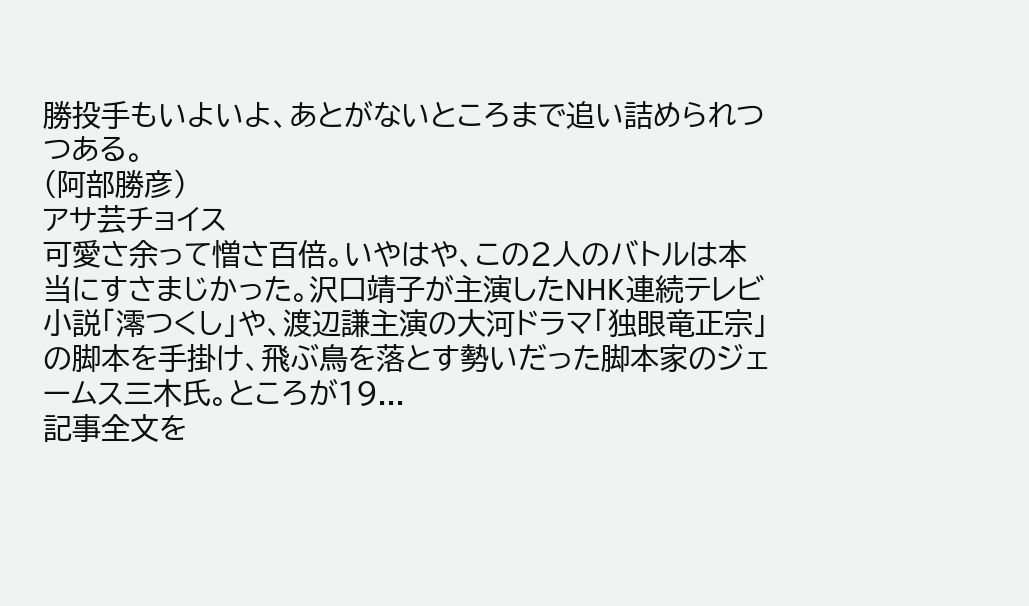勝投手もいよいよ、あとがないところまで追い詰められつつある。
(阿部勝彦)
アサ芸チョイス
可愛さ余って憎さ百倍。いやはや、この2人のバトルは本当にすさまじかった。沢口靖子が主演したNHK連続テレビ小説「澪つくし」や、渡辺謙主演の大河ドラマ「独眼竜正宗」の脚本を手掛け、飛ぶ鳥を落とす勢いだった脚本家のジェームス三木氏。ところが19...
記事全文を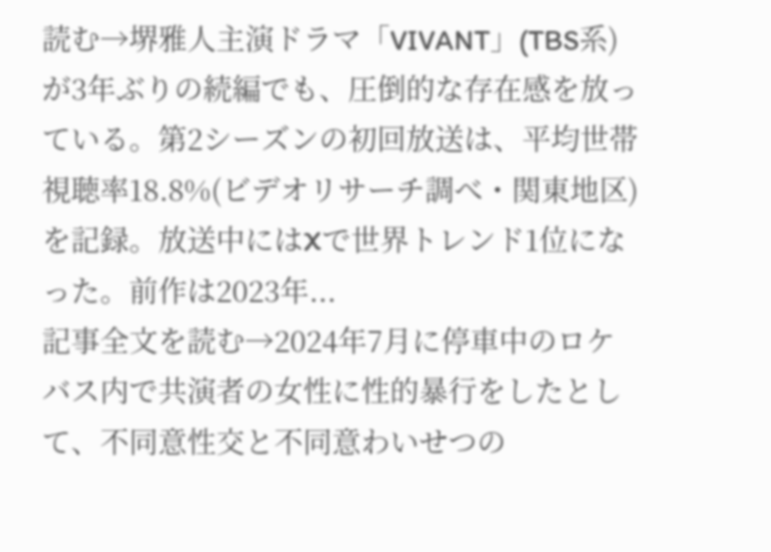読む→堺雅人主演ドラマ「VIVANT」(TBS系)が3年ぶりの続編でも、圧倒的な存在感を放っている。第2シーズンの初回放送は、平均世帯視聴率18.8%(ビデオリサーチ調べ・関東地区)を記録。放送中にはXで世界トレンド1位になった。前作は2023年...
記事全文を読む→2024年7月に停車中のロケバス内で共演者の女性に性的暴行をしたとして、不同意性交と不同意わいせつの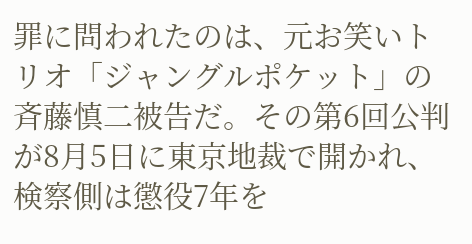罪に問われたのは、元お笑いトリオ「ジャングルポケット」の斉藤慎二被告だ。その第6回公判が8月5日に東京地裁で開かれ、検察側は懲役7年を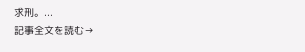求刑。...
記事全文を読む→